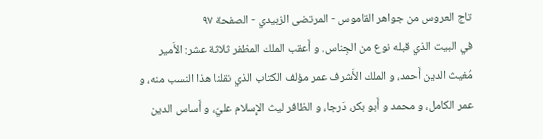تاج العروس من جواهر القاموس - المرتضى الزبيدي - الصفحة ٩٧
في البيت الذي قبله نوع من الجِناس. و أَعقب الملك المظفر ثلاثة عشر: الأَمير مُغيث الدين أَحمد، و الملك الأَشرف عمر مؤلف الكتاب الذي نقلنا هذا النسب منه، و عمر الكامل، و محمد و أَبو بكر، دَرجا، و الظافر ليث الإِسلام عليّ، و أَساس الدين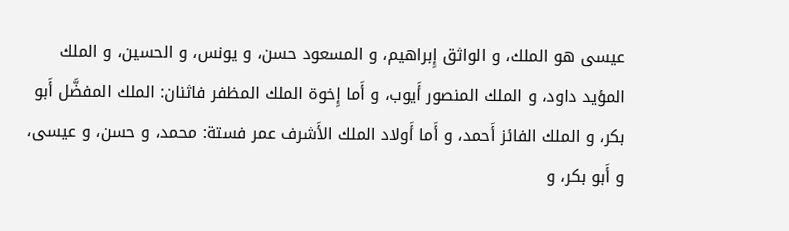عيسى هو الملك، و الواثق إِبراهيم، و المسعود حسن، و يونس، و الحسين، و الملك المؤيد داود، و الملك المنصور أَيوب، و أَما إِخوة الملك المظفر فاثنان: الملك المفضَّل أَبو بكر، و الملك الفائز أَحمد، و أَما أَولاد الملك الأَشرف عمر فستة: محمد، و حسن، و عيسى، و أَبو بكر، و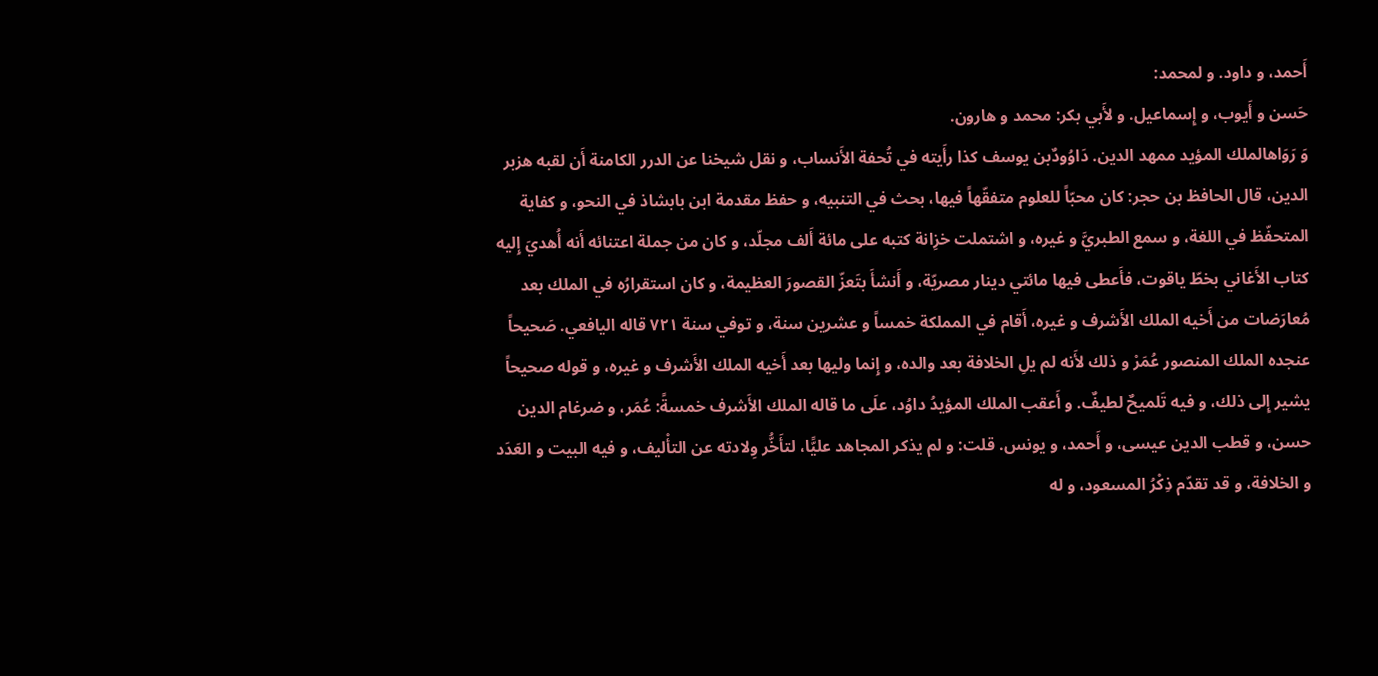أَحمد، و داود. و لمحمد:
حَسن و أَيوب، و إِسماعيل. و لأَبي بكر: محمد و هارون.
وَ رَوَاهالملك المؤيد ممهد الدين. دَاوُودٌبن يوسف كذا رأَيته في تُحفة الأَنساب، و نقل شيخنا عن الدرر الكامنة أَن لقبه هزبر الدين، قال الحافظ بن حجر: كان محبّاً للعلوم متفقّهاً فيها، بحث في التنبيه، و حفظ مقدمة ابن بابشاذ في النحو، و كفاية المتحفّظ في اللغة، و سمع الطبريَّ و غيره، و اشتملت خزِانة كتبه على مائة أَلف مجلّد، و كان من جملة اعتنائه أَنه أُهديَ إِليه كتاب الأَغاني بخطّ ياقوت، فأَعطى فيها مائتي دينار مصريّة، و أَنشأَ بتَعزّ القصورَ العظيمة، و كان استقرارُه في الملك بعد مُعارَضات من أَخيه الملك الأَشرف و غيره، أَقام في المملكة خمساً و عشرين سنة، و توفي سنة ٧٢١ قاله اليافعي. صَحيحاً عنجده الملك المنصور عُمَرْ و ذلك لأَنه لم يلِ الخلافة بعد والده، و إِنما وليها بعد أَخيه الملك الأَشرف و غيره، و قوله صحيحاً يشير إِلى ذلك، و فيه تَلميحٌ لطيفٌ. و أَعقب الملك المؤيدُ داوُد، علَى ما قاله الملك الأَشرف خمسةً: عُمَر، و ضرغام الدين حسن، و قطب الدين عيسى، و أَحمد، و يونس. قلت: و لم يذكر المجاهد عليًّا، لتأَخُّر وِلادته عن التأْليف، و فيه البيت و العَدَد و الخلافة، و قد تقدّم ذِكْرُ المسعود، و له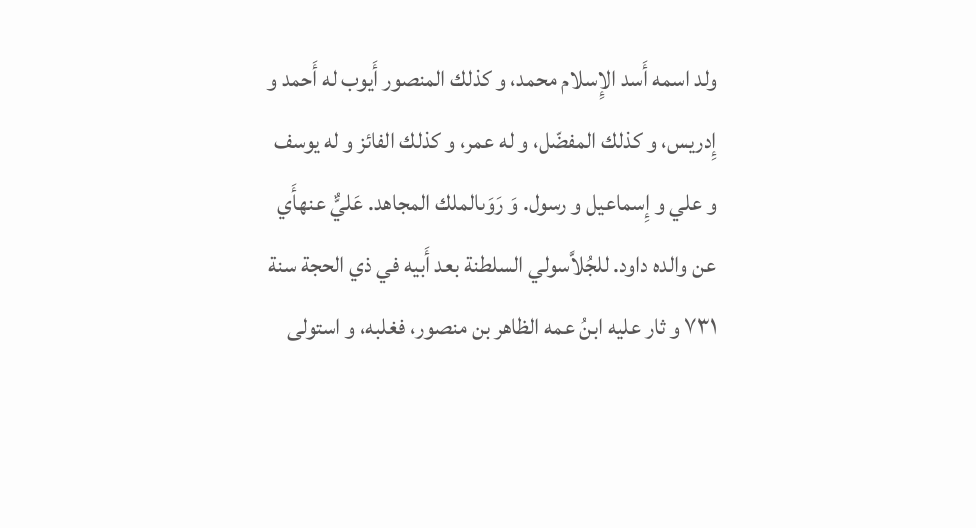ولد اسمه أَسد الإِسلام محمد، و كذلك المنصور أَيوب له أَحمد و إِدريس، و كذلك المفضّل، و له عمر، و كذلك الفائز و له يوسف و علي و إِسماعيل و رسول. وَ رَوَىالملك المجاهد. عَليٌّ عنهأَي عن والده داود. للجُلاَّسولي السلطنة بعد أَبيه في ذي الحجة سنة ٧٣١ و ثار عليه ابنُ عمه الظاهر بن منصور، فغلبه، و استولى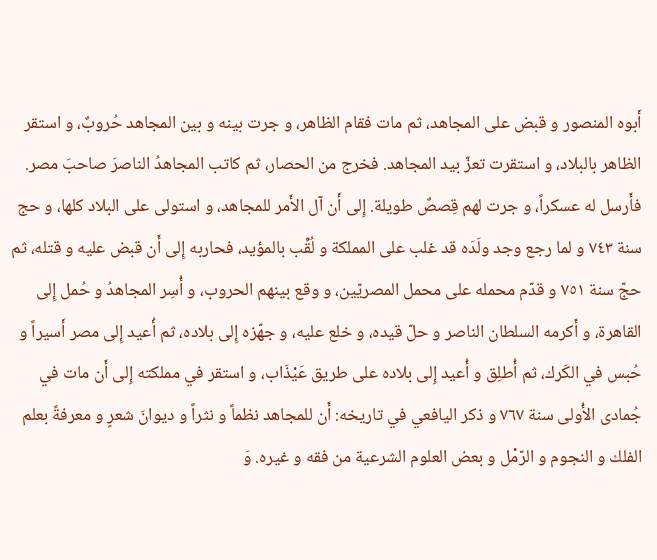أَبوه المنصور و قبض على المجاهد، ثم مات فقام الظاهر، و جرت بينه و بين المجاهد حُروبٌ، و استقر الظاهر بالبلاد، و استقرت تعزّ بيد المجاهد. فخرج من الحصار، ثم كاتب المجاهدُ الناصرَ صاحبَ مصر.
فأَرسل له عسكراً، و جرت لهم قِصصٌ طويلة. إِلى أَن آل الأَمر للمجاهد، و استولى على البلاد كلها، و حج سنة ٧٤٣ و لما رجع وجد ولَدَه قد غلب على المملكة و لُقِّب بالمؤيد، فحاربه إِلى أَن قبض عليه و قتله، ثم حجّ سنة ٧٥١ و قدّم محمله على محمل المصريّين، و وقع بينهم الحروب، و أُسِر المجاهدُ و حُمل إِلى القاهرة، و أَكرمه السلطان الناصر و حلّ قيده، و خلع عليه، و جهّزه إِلى بلاده، ثم أُعيد إِلى مصر أَسيراً و حُبس في الكَرك، ثم أُطلِق و أُعيد إِلى بلاده على طريق عَيْذَاب، و استقر في مملكته إِلى أَن مات في جُمادى الأُولى سنة ٧٦٧ و ذكر اليافعي في تاريخه: أَن للمجاهد نظماً و نثراً و ديوانَ شعرٍ و معرفةً بعلم الفلك و النجوم و الرّمْل و بعض العلوم الشرعية من فقه و غيره. وَ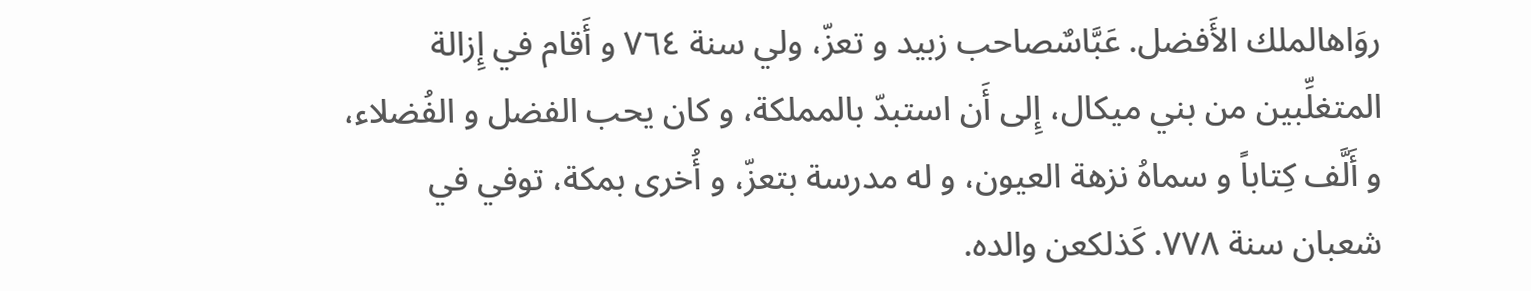روَاهالملك الأَفضل. عَبَّاسٌصاحب زبيد و تعزّ، ولي سنة ٧٦٤ و أَقام في إِزالة المتغلِّبين من بني ميكال، إِلى أَن استبدّ بالمملكة، و كان يحب الفضل و الفُضلاء، و أَلَّف كِتاباً و سماهُ نزهة العيون، و له مدرسة بتعزّ، و أُخرى بمكة، توفي في شعبان سنة ٧٧٨. كَذلكعن والده.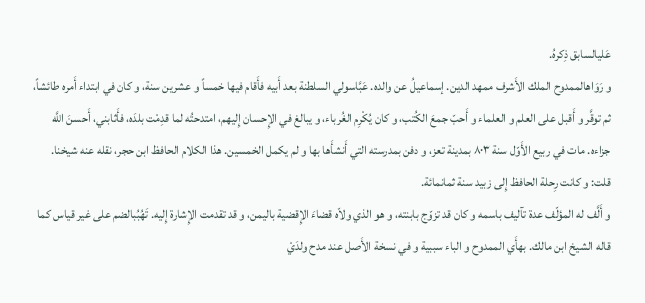عَليالسابق ذِكرهُ.
و رَوَاهالممدوح الملك الأَشرف ممهد الدين. إسماعيلُ عن والده. عَبَّاسولي السلطنة بعد أَبيه فأَقام فيها خمساً و عشرين سنة، و كان في ابتداء أَمره طائشاً، ثم توقَّر و أَقبل على العلم و العلماء و أَحبّ جمعَ الكُتب، و كان يُكْرِم الغُرباء، و يبالغ في الإِحسان إِليهم، امتدحتُه لما قدِمْت بلدَه، فأَثابني، أَحسنَ اللَّه جزاءه. مات في ربيع الأَوّل سنة ٨٠٣ بمدينة تعز، و دفن بمدرسته التي أَنشأَها بها و لم يكمل الخمسين. هذا الكلام الحافظ ابن حجر، نقله عنه شيخنا. قلت: و كانت رِحلة الحافظ إِلى زبيد سنة ثمانمائة.
و أَلَّف له المؤلّف عدة تآليف باسمه و كان قد تزوّج بابنته، و هو الذي ولاّه قضاءَ الإِقضية باليمن، و قد تقدمت الإِشارة إِليه. تَهُبُبالضم على غير قياس كما قاله الشيخ ابن مالك. بهأَي الممدوح و الباء سببية و في نسخة الأَصل عند مدح ولدَيْ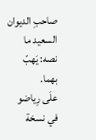صاحبِ الديوان السعيد ما نصه: يَهبّ بهما.
علَى رِياضو في نسخة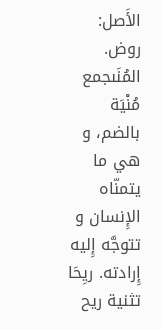الأَصل: روض. المُنَىجمع مُنْيَة بالضم، و هي ما يتمنّاه الإِنسان و تتوجَّه إِليه إِرادته. ريِحَا تثنية ريح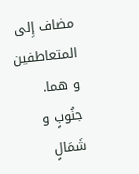مضاف إِلى المتعاطفين و هما. جنُوبٍ و شَمَالٍ